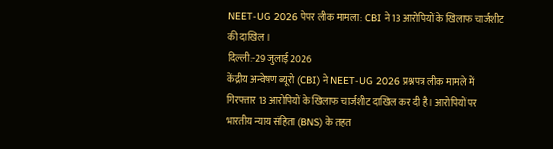NEET-UG 2026 पेपर लीक मामला: CBI ने 13 आरोपियों के खिलाफ चार्जशीट की दाखिल ।
दिल्ली:-29 जुलाई 2026
केंद्रीय अन्वेषण ब्यूरो (CBI) ने NEET-UG 2026 प्रश्नपत्र लीक मामले में गिरफ्तार 13 आरोपियों के खिलाफ चार्जशीट दाखिल कर दी है। आरोपियों पर भारतीय न्याय संहिता (BNS) के तहत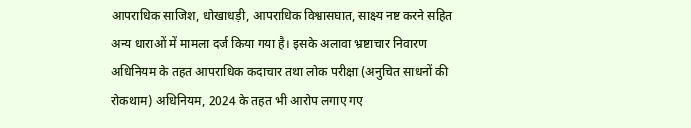आपराधिक साजिश, धोखाधड़ी, आपराधिक विश्वासघात, साक्ष्य नष्ट करने सहित अन्य धाराओं में मामला दर्ज किया गया है। इसके अलावा भ्रष्टाचार निवारण अधिनियम के तहत आपराधिक कदाचार तथा लोक परीक्षा (अनुचित साधनों की रोकथाम) अधिनियम, 2024 के तहत भी आरोप लगाए गए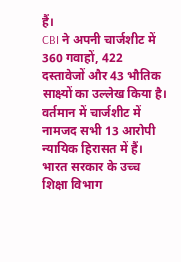हैं।
CBI ने अपनी चार्जशीट में 360 गवाहों, 422 दस्तावेजों और 43 भौतिक साक्ष्यों का उल्लेख किया है। वर्तमान में चार्जशीट में नामजद सभी 13 आरोपी न्यायिक हिरासत में हैं। भारत सरकार के उच्च शिक्षा विभाग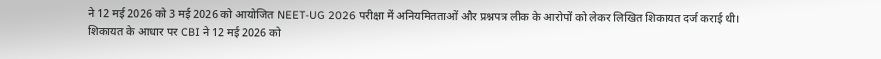ने 12 मई 2026 को 3 मई 2026 को आयोजित NEET-UG 2026 परीक्षा में अनियमितताओं और प्रश्नपत्र लीक के आरोपों को लेकर लिखित शिकायत दर्ज कराई थी।
शिकायत के आधार पर CBI ने 12 मई 2026 को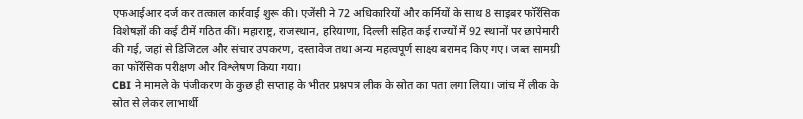एफआईआर दर्ज कर तत्काल कार्रवाई शुरू की। एजेंसी ने 72 अधिकारियों और कर्मियों के साथ 8 साइबर फॉरेंसिक विशेषज्ञों की कई टीमें गठित कीं। महाराष्ट्र, राजस्थान, हरियाणा, दिल्ली सहित कई राज्यों में 92 स्थानों पर छापेमारी की गई, जहां से डिजिटल और संचार उपकरण, दस्तावेज तथा अन्य महत्वपूर्ण साक्ष्य बरामद किए गए। जब्त सामग्री का फॉरेंसिक परीक्षण और विश्लेषण किया गया।
CBI ने मामले के पंजीकरण के कुछ ही सप्ताह के भीतर प्रश्नपत्र लीक के स्रोत का पता लगा लिया। जांच में लीक के स्रोत से लेकर लाभार्थी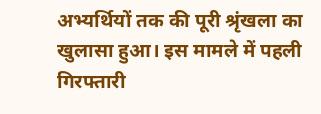अभ्यर्थियों तक की पूरी श्रृंखला का खुलासा हुआ। इस मामले में पहली गिरफ्तारी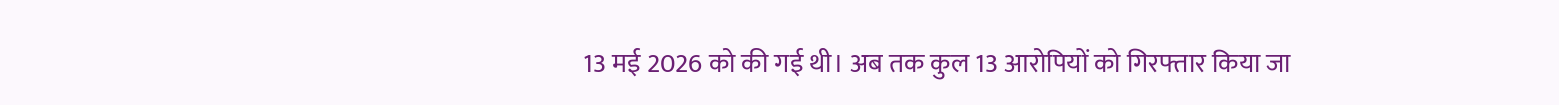13 मई 2026 को की गई थी। अब तक कुल 13 आरोपियों को गिरफ्तार किया जा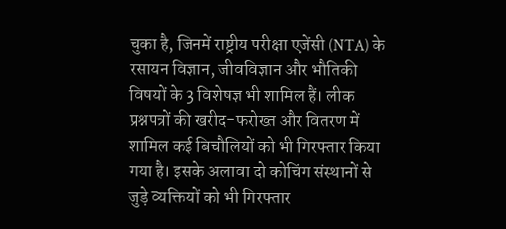चुका है, जिनमें राष्ट्रीय परीक्षा एजेंसी (NTA) के रसायन विज्ञान, जीवविज्ञान और भौतिकी विषयों के 3 विशेषज्ञ भी शामिल हैं। लीक प्रश्नपत्रों की खरीद-फरोख्त और वितरण में शामिल कई बिचौलियों को भी गिरफ्तार किया गया है। इसके अलावा दो कोचिंग संस्थानों से जुड़े व्यक्तियों को भी गिरफ्तार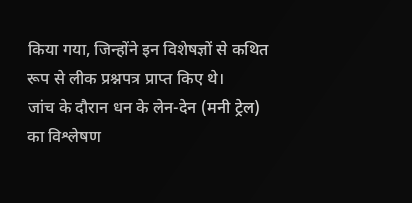किया गया, जिन्होंने इन विशेषज्ञों से कथित रूप से लीक प्रश्नपत्र प्राप्त किए थे।
जांच के दौरान धन के लेन-देन (मनी ट्रेल) का विश्लेषण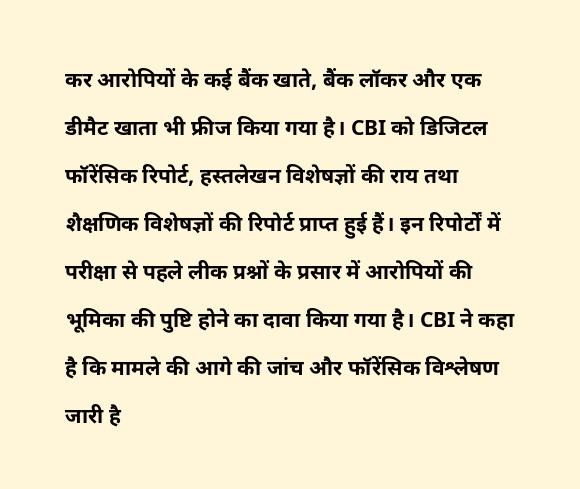कर आरोपियों के कई बैंक खाते, बैंक लॉकर और एक डीमैट खाता भी फ्रीज किया गया है। CBI को डिजिटल फॉरेंसिक रिपोर्ट, हस्तलेखन विशेषज्ञों की राय तथा शैक्षणिक विशेषज्ञों की रिपोर्ट प्राप्त हुई हैं। इन रिपोर्टों में परीक्षा से पहले लीक प्रश्नों के प्रसार में आरोपियों की भूमिका की पुष्टि होने का दावा किया गया है। CBI ने कहा है कि मामले की आगे की जांच और फॉरेंसिक विश्लेषण जारी है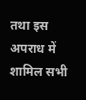तथा इस अपराध में शामिल सभी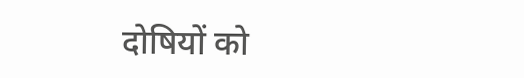दोषियों को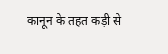कानून के तहत कड़ी से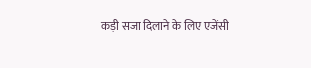कड़ी सजा दिलाने के लिए एजेंसी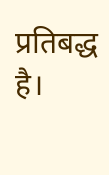प्रतिबद्ध है।